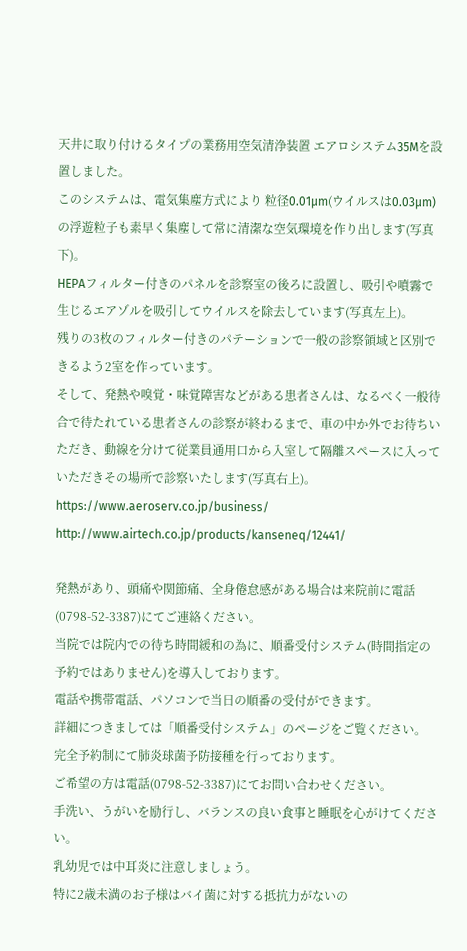天井に取り付けるタイプの業務用空気清浄装置 エアロシステム35Mを設置しました。
このシステムは、電気集塵方式により 粒径0.01μm(ウイルスは0.03μm) の浮遊粒子も素早く集塵して常に清潔な空気環境を作り出します(写真下)。
HEPAフィルター付きのパネルを診察室の後ろに設置し、吸引や噴霧で生じるエアゾルを吸引してウイルスを除去しています(写真左上)。
残りの3枚のフィルター付きのパテーションで一般の診察領域と区別できるよう2室を作っています。
そして、発熱や嗅覚・味覚障害などがある患者さんは、なるべく一般待合で待たれている患者さんの診察が終わるまで、車の中か外でお待ちいただき、動線を分けて従業員通用口から入室して隔離スペースに入っていただきその場所で診察いたします(写真右上)。
https://www.aeroserv.co.jp/business/
http://www.airtech.co.jp/products/kanseneq/12441/

発熱があり、頭痛や関節痛、全身倦怠感がある場合は来院前に電話(0798-52-3387)にてご連絡ください。
当院では院内での待ち時間緩和の為に、順番受付システム(時間指定の予約ではありません)を導入しております。
電話や携帯電話、パソコンで当日の順番の受付ができます。
詳細につきましては「順番受付システム」のページをご覧ください。
完全予約制にて肺炎球菌予防接種を行っております。
ご希望の方は電話(0798-52-3387)にてお問い合わせください。
手洗い、うがいを励行し、バランスの良い食事と睡眠を心がけてください。
乳幼児では中耳炎に注意しましょう。
特に2歳未満のお子様はバイ菌に対する抵抗力がないの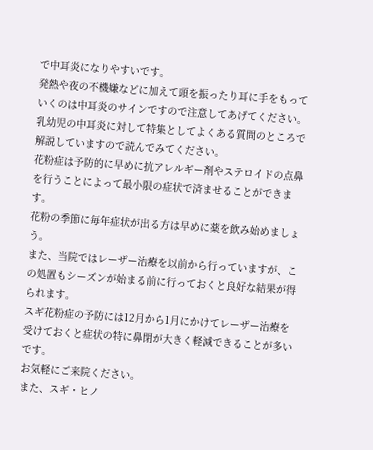で中耳炎になりやすいです。
発熱や夜の不機嫌などに加えて頭を振ったり耳に手をもっていくのは中耳炎のサインですので注意してあげてください。
乳幼児の中耳炎に対して特集としてよくある質問のところで解説していますので読んでみてください。
花粉症は予防的に早めに抗アレルギー剤やステロイドの点鼻を行うことによって最小限の症状で済ませることができます。
花粉の季節に毎年症状が出る方は早めに薬を飲み始めましょう。
また、当院ではレーザー治療を以前から行っていますが、この処置もシーズンが始まる前に行っておくと良好な結果が得られます。
スギ花粉症の予防には12月から1月にかけてレーザー治療を受けておくと症状の特に鼻閉が大きく軽減できることが多いです。
お気軽にご来院ください。
また、スギ・ヒノ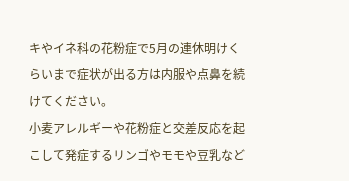キやイネ科の花粉症で5月の連休明けくらいまで症状が出る方は内服や点鼻を続けてください。
小麦アレルギーや花粉症と交差反応を起こして発症するリンゴやモモや豆乳など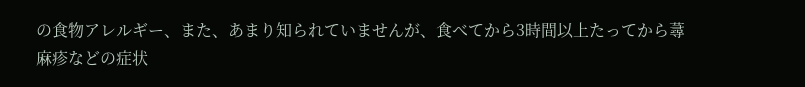の食物アレルギー、また、あまり知られていませんが、食べてから3時間以上たってから蕁麻疹などの症状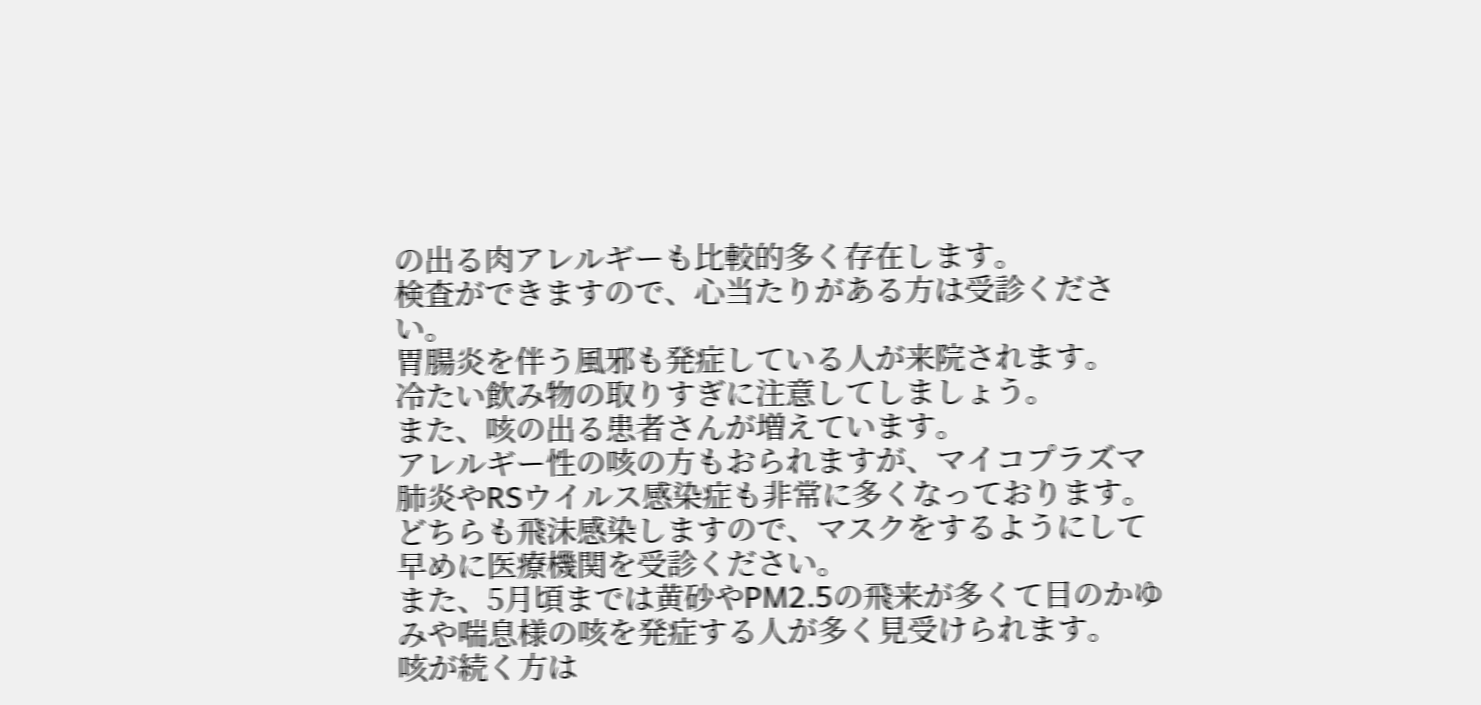の出る肉アレルギーも比較的多く存在します。
検査ができますので、心当たりがある方は受診ください。
胃腸炎を伴う風邪も発症している人が来院されます。
冷たい飲み物の取りすぎに注意してしましょう。
また、咳の出る患者さんが増えています。
アレルギー性の咳の方もおられますが、マイコプラズマ肺炎やRSウイルス感染症も非常に多くなっております。
どちらも飛沫感染しますので、マスクをするようにして早めに医療機関を受診ください。
また、5月頃までは黄砂やPM2.5の飛来が多くて目のかゆみや喘息様の咳を発症する人が多く見受けられます。
咳が続く方は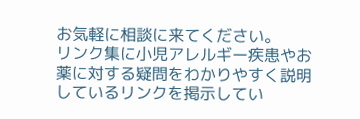お気軽に相談に来てください。
リンク集に小児アレルギー疾患やお薬に対する疑問をわかりやすく説明しているリンクを掲示してい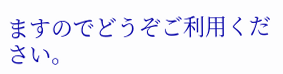ますのでどうぞご利用ください。